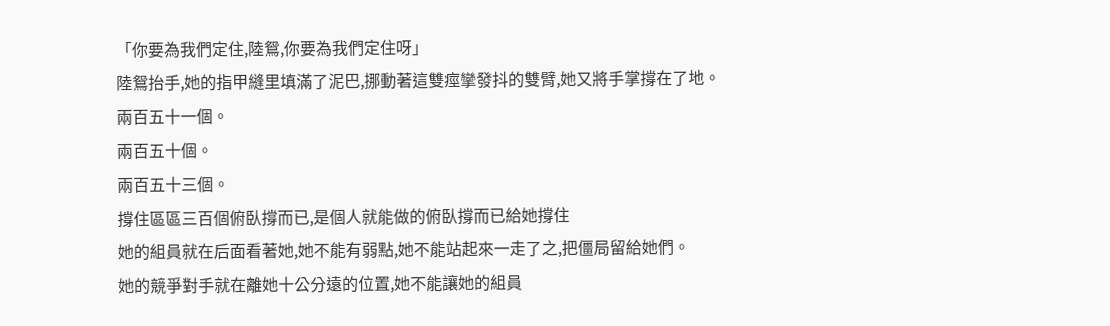「你要為我們定住,陸鴛,你要為我們定住呀」
陸鴛抬手,她的指甲縫里填滿了泥巴,挪動著這雙痙攣發抖的雙臂,她又將手掌撐在了地。
兩百五十一個。
兩百五十個。
兩百五十三個。
撐住區區三百個俯臥撐而已,是個人就能做的俯臥撐而已給她撐住
她的組員就在后面看著她,她不能有弱點,她不能站起來一走了之,把僵局留給她們。
她的競爭對手就在離她十公分遠的位置,她不能讓她的組員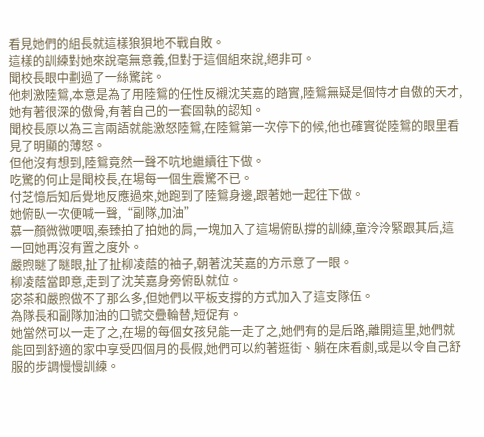看見她們的組長就這樣狼狽地不戰自敗。
這樣的訓練對她來說毫無意義,但對于這個組來說,絕非可。
聞校長眼中劃過了一絲驚詫。
他刺激陸鴛,本意是為了用陸鴛的任性反襯沈芙嘉的踏實,陸鴛無疑是個恃才自傲的天才,她有著很深的傲骨,有著自己的一套固執的認知。
聞校長原以為三言兩語就能激怒陸鴛,在陸鴛第一次停下的候,他也確實從陸鴛的眼里看見了明顯的薄怒。
但他沒有想到,陸鴛竟然一聲不吭地繼續往下做。
吃驚的何止是聞校長,在場每一個生震驚不已。
付芝憶后知后覺地反應過來,她跑到了陸鴛身邊,跟著她一起往下做。
她俯臥一次便喊一聲,“副隊,加油”
慕一顏微微哽咽,秦臻拍了拍她的肩,一塊加入了這場俯臥撐的訓練,童泠泠緊跟其后,這一回她再沒有置之度外。
嚴煦瞇了瞇眼,扯了扯柳凌蔭的袖子,朝著沈芙嘉的方示意了一眼。
柳凌蔭當即意,走到了沈芙嘉身旁俯臥就位。
宓茶和嚴煦做不了那么多,但她們以平板支撐的方式加入了這支隊伍。
為隊長和副隊加油的口號交疊輪替,短促有。
她當然可以一走了之,在場的每個女孩兒能一走了之,她們有的是后路,離開這里,她們就能回到舒適的家中享受四個月的長假,她們可以約著逛街、躺在床看劇,或是以令自己舒服的步調慢慢訓練。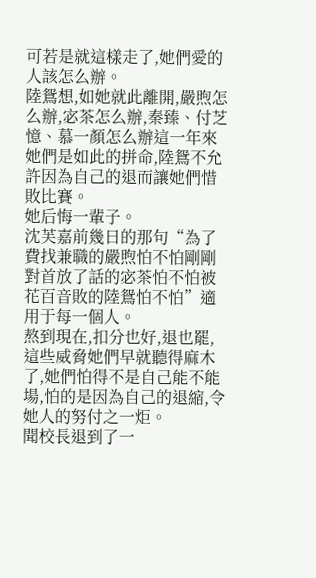可若是就這樣走了,她們愛的人該怎么辦。
陸鴛想,如她就此離開,嚴煦怎么辦,宓茶怎么辦,秦臻、付芝憶、慕一顏怎么辦這一年來她們是如此的拼命,陸鴛不允許因為自己的退而讓她們惜敗比賽。
她后悔一輩子。
沈芙嘉前幾日的那句“為了費找兼職的嚴煦怕不怕剛剛對首放了話的宓茶怕不怕被花百音敗的陸鴛怕不怕”適用于每一個人。
熬到現在,扣分也好,退也罷,這些威脅她們早就聽得麻木了,她們怕得不是自己能不能場,怕的是因為自己的退縮,令她人的努付之一炬。
聞校長退到了一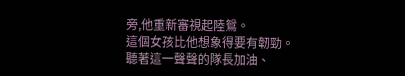旁,他重新審視起陸鴛。
這個女孩比他想象得要有韌勁。
聽著這一聲聲的隊長加油、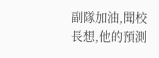副隊加油,聞校長想,他的預測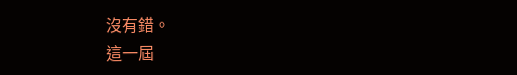沒有錯。
這一屆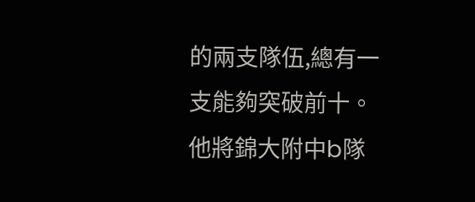的兩支隊伍,總有一支能夠突破前十。
他將錦大附中b隊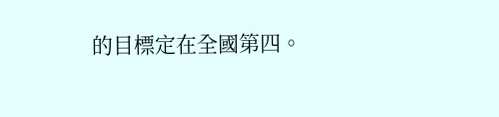的目標定在全國第四。